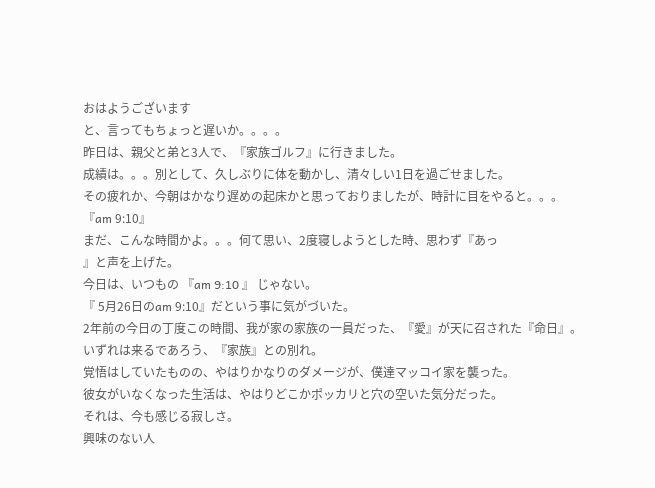おはようございます
と、言ってもちょっと遅いか。。。。
昨日は、親父と弟と3人で、『家族ゴルフ』に行きました。
成績は。。。別として、久しぶりに体を動かし、清々しい1日を過ごせました。
その疲れか、今朝はかなり遅めの起床かと思っておりましたが、時計に目をやると。。。
『am 9:10』
まだ、こんな時間かよ。。。何て思い、2度寝しようとした時、思わず『あっ
』と声を上げた。
今日は、いつもの 『am 9:10 』 じゃない。
『 5月26日のam 9:10』だという事に気がづいた。
2年前の今日の丁度この時間、我が家の家族の一員だった、『愛』が天に召された『命日』。
いずれは来るであろう、『家族』との別れ。
覚悟はしていたものの、やはりかなりのダメージが、僕達マッコイ家を襲った。
彼女がいなくなった生活は、やはりどこかポッカリと穴の空いた気分だった。
それは、今も感じる寂しさ。
興味のない人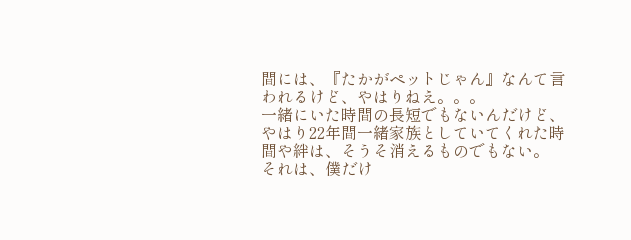間には、『たかがペットじゃん』なんて言われるけど、やはりねえ。。。
一緒にいた時間の長短でもないんだけど、やはり22年間一緒家族としていてくれた時間や絆は、そうそ消えるものでもない。
それは、僕だけ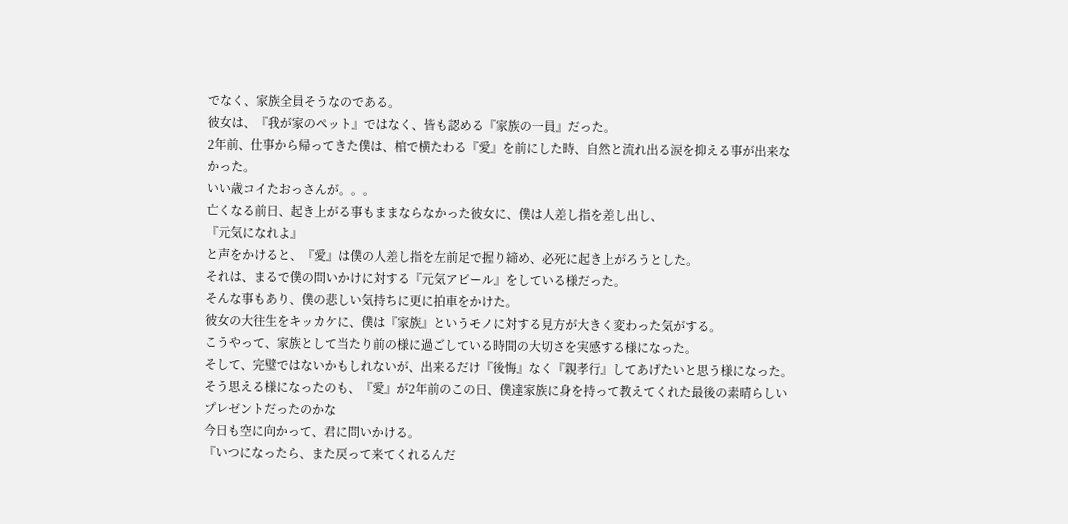でなく、家族全員そうなのである。
彼女は、『我が家のペット』ではなく、皆も認める『家族の一員』だった。
2年前、仕事から帰ってきた僕は、棺で横たわる『愛』を前にした時、自然と流れ出る涙を抑える事が出来なかった。
いい歳コイたおっさんが。。。
亡くなる前日、起き上がる事もままならなかった彼女に、僕は人差し指を差し出し、
『元気になれよ』
と声をかけると、『愛』は僕の人差し指を左前足で握り締め、必死に起き上がろうとした。
それは、まるで僕の問いかけに対する『元気アピール』をしている様だった。
そんな事もあり、僕の悲しい気持ちに更に拍車をかけた。
彼女の大往生をキッカケに、僕は『家族』というモノに対する見方が大きく変わった気がする。
こうやって、家族として当たり前の様に過ごしている時間の大切さを実感する様になった。
そして、完璧ではないかもしれないが、出来るだけ『後悔』なく『親孝行』してあげたいと思う様になった。
そう思える様になったのも、『愛』が2年前のこの日、僕達家族に身を持って教えてくれた最後の素晴らしいプレゼントだったのかな
今日も空に向かって、君に問いかける。
『いつになったら、また戻って来てくれるんだ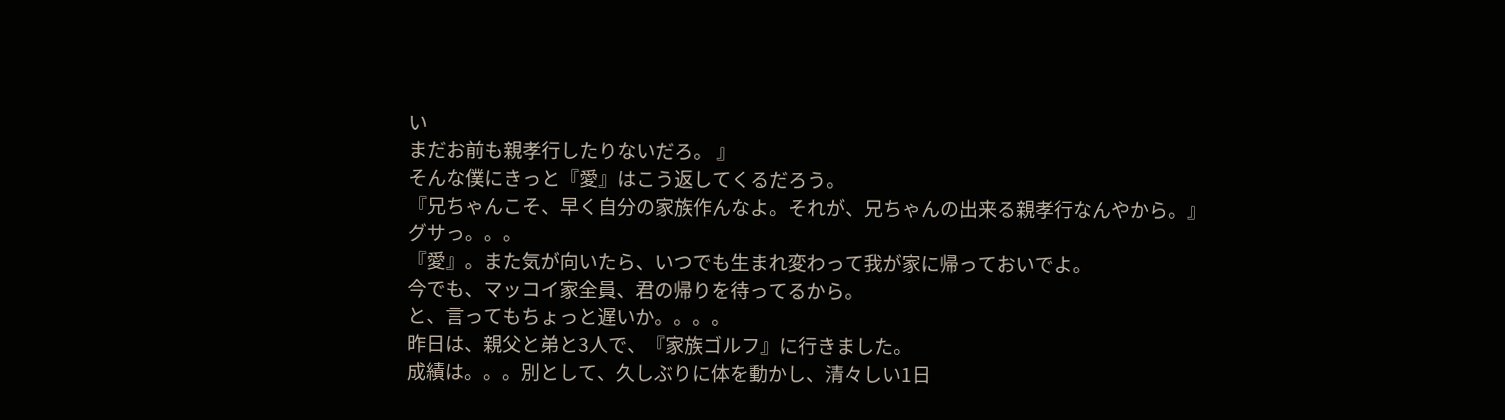い
まだお前も親孝行したりないだろ。 』
そんな僕にきっと『愛』はこう返してくるだろう。
『兄ちゃんこそ、早く自分の家族作んなよ。それが、兄ちゃんの出来る親孝行なんやから。』
グサっ。。。
『愛』。また気が向いたら、いつでも生まれ変わって我が家に帰っておいでよ。
今でも、マッコイ家全員、君の帰りを待ってるから。
と、言ってもちょっと遅いか。。。。
昨日は、親父と弟と3人で、『家族ゴルフ』に行きました。
成績は。。。別として、久しぶりに体を動かし、清々しい1日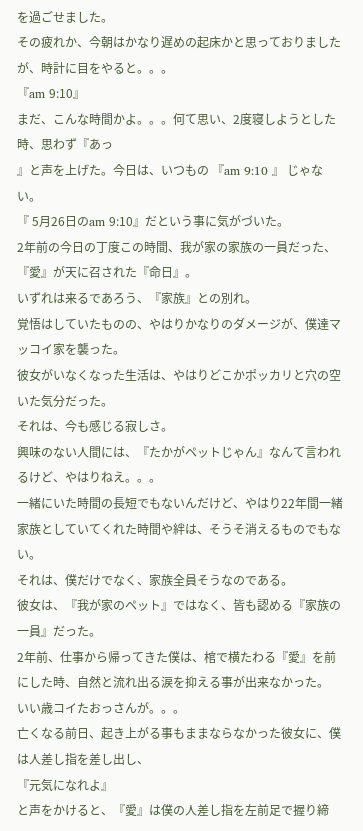を過ごせました。
その疲れか、今朝はかなり遅めの起床かと思っておりましたが、時計に目をやると。。。
『am 9:10』
まだ、こんな時間かよ。。。何て思い、2度寝しようとした時、思わず『あっ
』と声を上げた。今日は、いつもの 『am 9:10 』 じゃない。
『 5月26日のam 9:10』だという事に気がづいた。
2年前の今日の丁度この時間、我が家の家族の一員だった、『愛』が天に召された『命日』。
いずれは来るであろう、『家族』との別れ。
覚悟はしていたものの、やはりかなりのダメージが、僕達マッコイ家を襲った。
彼女がいなくなった生活は、やはりどこかポッカリと穴の空いた気分だった。
それは、今も感じる寂しさ。
興味のない人間には、『たかがペットじゃん』なんて言われるけど、やはりねえ。。。
一緒にいた時間の長短でもないんだけど、やはり22年間一緒家族としていてくれた時間や絆は、そうそ消えるものでもない。
それは、僕だけでなく、家族全員そうなのである。
彼女は、『我が家のペット』ではなく、皆も認める『家族の一員』だった。
2年前、仕事から帰ってきた僕は、棺で横たわる『愛』を前にした時、自然と流れ出る涙を抑える事が出来なかった。
いい歳コイたおっさんが。。。
亡くなる前日、起き上がる事もままならなかった彼女に、僕は人差し指を差し出し、
『元気になれよ』
と声をかけると、『愛』は僕の人差し指を左前足で握り締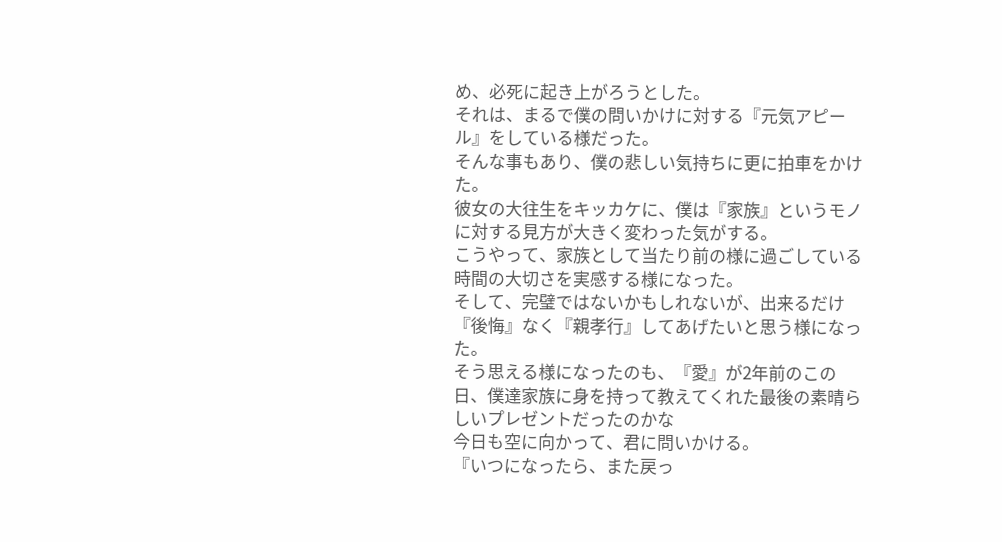め、必死に起き上がろうとした。
それは、まるで僕の問いかけに対する『元気アピール』をしている様だった。
そんな事もあり、僕の悲しい気持ちに更に拍車をかけた。
彼女の大往生をキッカケに、僕は『家族』というモノに対する見方が大きく変わった気がする。
こうやって、家族として当たり前の様に過ごしている時間の大切さを実感する様になった。
そして、完璧ではないかもしれないが、出来るだけ『後悔』なく『親孝行』してあげたいと思う様になった。
そう思える様になったのも、『愛』が2年前のこの日、僕達家族に身を持って教えてくれた最後の素晴らしいプレゼントだったのかな
今日も空に向かって、君に問いかける。
『いつになったら、また戻っ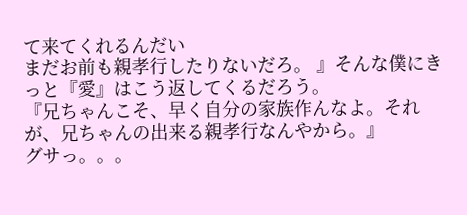て来てくれるんだい
まだお前も親孝行したりないだろ。 』そんな僕にきっと『愛』はこう返してくるだろう。
『兄ちゃんこそ、早く自分の家族作んなよ。それが、兄ちゃんの出来る親孝行なんやから。』
グサっ。。。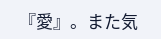『愛』。また気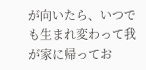が向いたら、いつでも生まれ変わって我が家に帰ってお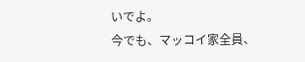いでよ。
今でも、マッコイ家全員、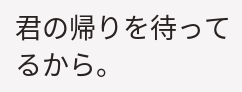君の帰りを待ってるから。